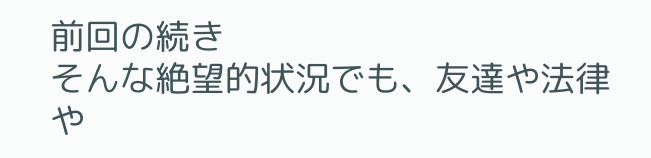前回の続き
そんな絶望的状況でも、友達や法律や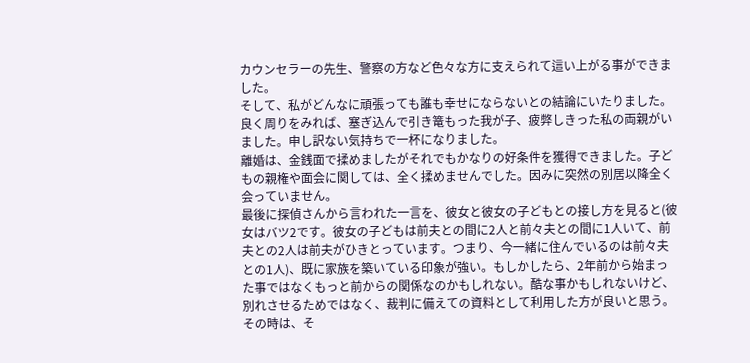カウンセラーの先生、警察の方など色々な方に支えられて這い上がる事ができました。
そして、私がどんなに頑張っても誰も幸せにならないとの結論にいたりました。良く周りをみれば、塞ぎ込んで引き篭もった我が子、疲弊しきった私の両親がいました。申し訳ない気持ちで一杯になりました。
離婚は、金銭面で揉めましたがそれでもかなりの好条件を獲得できました。子どもの親権や面会に関しては、全く揉めませんでした。因みに突然の別居以降全く会っていません。
最後に探偵さんから言われた一言を、彼女と彼女の子どもとの接し方を見ると(彼女はバツ2です。彼女の子どもは前夫との間に2人と前々夫との間に1人いて、前夫との2人は前夫がひきとっています。つまり、今一緒に住んでいるのは前々夫との1人)、既に家族を築いている印象が強い。もしかしたら、2年前から始まった事ではなくもっと前からの関係なのかもしれない。酷な事かもしれないけど、別れさせるためではなく、裁判に備えての資料として利用した方が良いと思う。
その時は、そ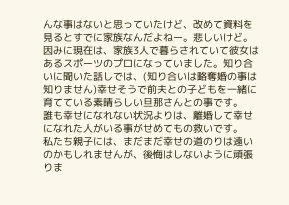んな事はないと思っていたけど、改めて資料を見るとすでに家族なんだよねー。悲しいけど。
因みに現在は、家族3人で暮らされていて彼女はあるスポーツのプロになっていました。知り合いに聞いた話しでは、(知り合いは略奪婚の事は知りません)幸せそうで前夫との子どもを一緒に育てている素晴らしい旦那さんとの事です。
誰も幸せになれない状況よりは、離婚して幸せになれた人がいる事がせめてもの救いです。
私たち親子には、まだまだ幸せの道のりは遠いのかもしれませんが、後悔はしないように頑張りま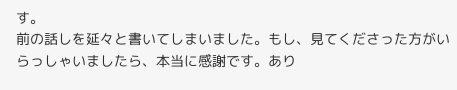す。
前の話しを延々と書いてしまいました。もし、見てくださった方がいらっしゃいましたら、本当に感謝です。あり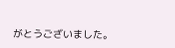がとうございました。